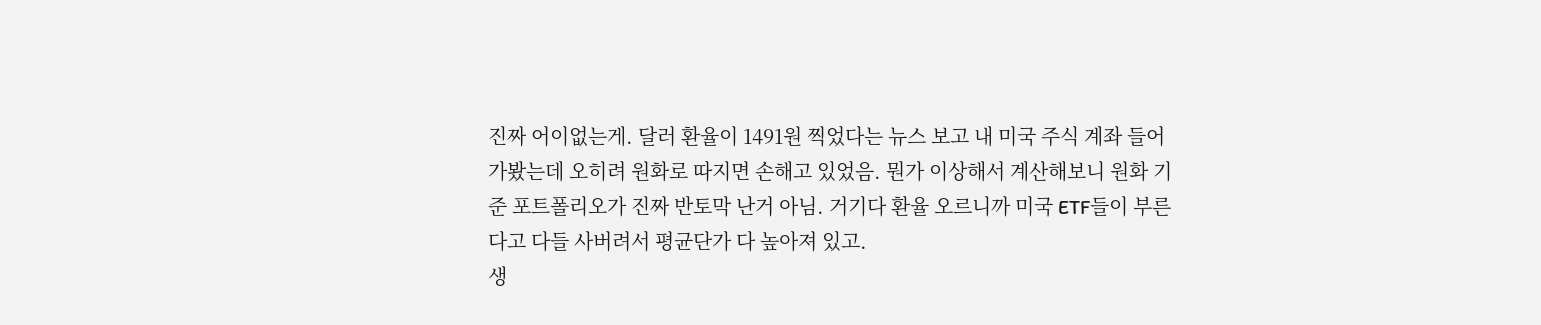진짜 어이없는게. 달러 환율이 1491원 찍었다는 뉴스 보고 내 미국 주식 계좌 들어가봤는데 오히려 원화로 따지면 손해고 있었음. 뭔가 이상해서 계산해보니 원화 기준 포트폴리오가 진짜 반토막 난거 아님. 거기다 환율 오르니까 미국 ETF들이 부른다고 다들 사버려서 평균단가 다 높아져 있고.
생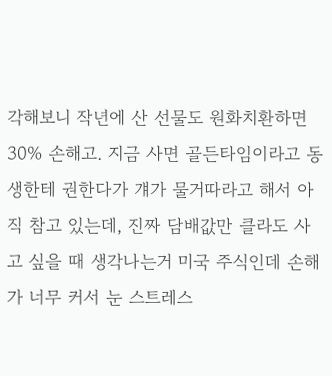각해보니 작년에 산 선물도 원화치환하면 30% 손해고. 지금 사면 골든타임이라고 동생한테 권한다가 걔가 물거따라고 해서 아직 참고 있는데, 진짜 담배값만 클라도 사고 싶을 때 생각나는거 미국 주식인데 손해가 너무 커서 눈 스트레스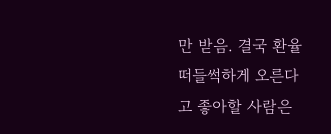만 받음. 결국 환율 떠들썩하게 오른다고 좋아할 사람은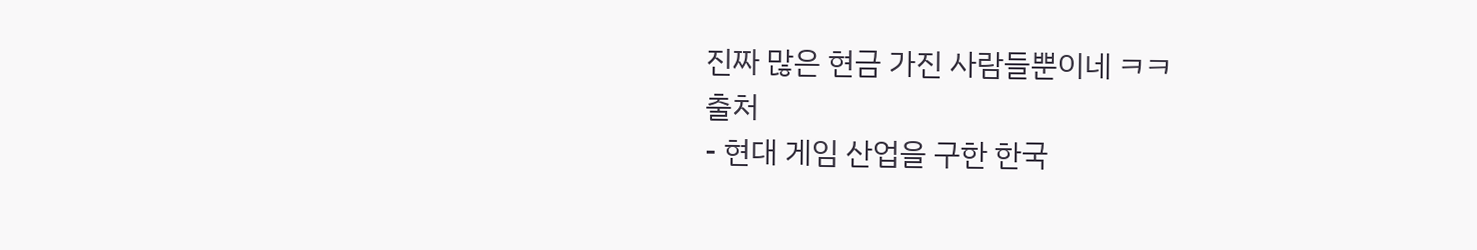진짜 많은 현금 가진 사람들뿐이네 ㅋㅋ
출처
- 현대 게임 산업을 구한 한국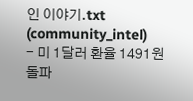인 이야기.txt (community_intel)
- 미 1달러 환율 1491원 돌파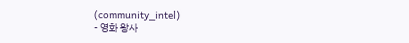(community_intel)
- 영화 왕사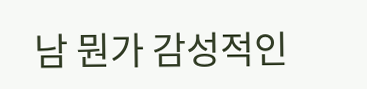남 뭔가 감성적인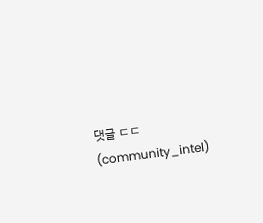댓글 ㄷㄷ (community_intel)